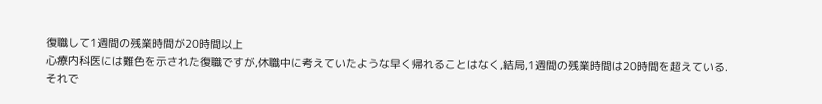復職して1週間の残業時間が20時間以上
心療内科医には難色を示された復職ですが,休職中に考えていたような早く帰れることはなく,結局,1週間の残業時間は20時間を超えている.
それで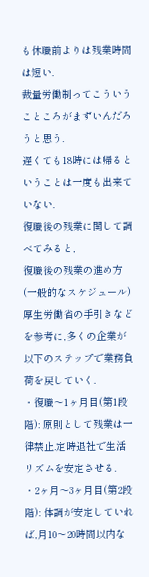も休職前よりは残業時間は短い.
裁量労働制ってこういうこところがまずいんだろうと思う.
遅くても18時には帰るということは一度も出来ていない.
復職後の残業に関して調べてみると,
復職後の残業の進め方(一般的なスケジュール)
厚生労働省の手引きなどを参考に,多くの企業が以下のステップで業務負荷を戻していく.
・復職〜1ヶ月目(第1段階): 原則として残業は一律禁止.定時退社で生活リズムを安定させる.
・2ヶ月〜3ヶ月目(第2段階): 体調が安定していれば,月10〜20時間以内な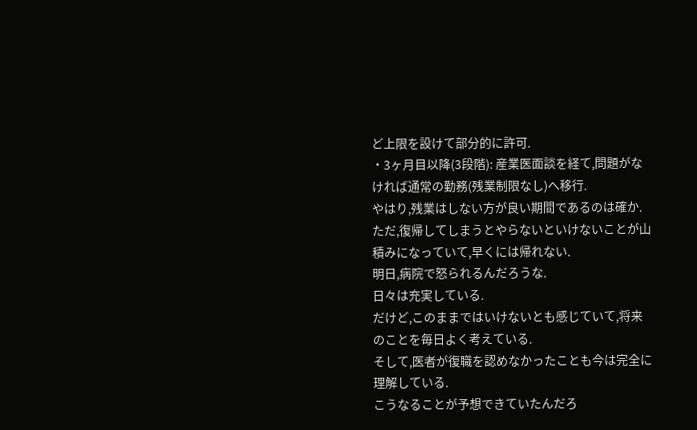ど上限を設けて部分的に許可.
・3ヶ月目以降(3段階): 産業医面談を経て,問題がなければ通常の勤務(残業制限なし)へ移行.
やはり,残業はしない方が良い期間であるのは確か.
ただ,復帰してしまうとやらないといけないことが山積みになっていて,早くには帰れない.
明日,病院で怒られるんだろうな.
日々は充実している.
だけど,このままではいけないとも感じていて,将来のことを毎日よく考えている.
そして,医者が復職を認めなかったことも今は完全に理解している.
こうなることが予想できていたんだろ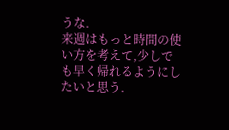うな.
来週はもっと時間の使い方を考えて,少しでも早く帰れるようにしたいと思う.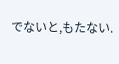でないと,もたない.